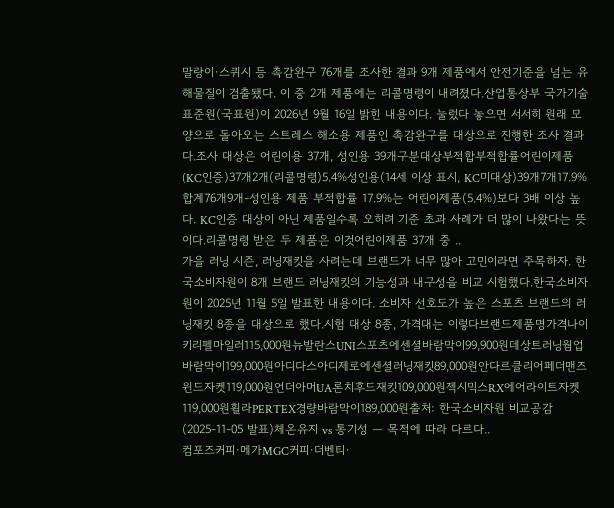말랑이·스퀴시 등 촉감완구 76개를 조사한 결과 9개 제품에서 안전기준을 넘는 유해물질이 검출됐다. 이 중 2개 제품에는 리콜명령이 내려졌다.산업통상부 국가기술표준원(국표원)이 2026년 9월 16일 밝힌 내용이다. 눌렀다 놓으면 서서히 원래 모양으로 돌아오는 스트레스 해소용 제품인 촉감완구를 대상으로 진행한 조사 결과다.조사 대상은 어린이용 37개, 성인용 39개구분대상부적합부적합률어린이제품(KC인증)37개2개(리콜명령)5.4%성인용(14세 이상 표시, KC미대상)39개7개17.9%합계76개9개-성인용 제품 부적합률 17.9%는 어린이제품(5.4%)보다 3배 이상 높다. KC인증 대상이 아닌 제품일수록 오히려 기준 초과 사례가 더 많이 나왔다는 뜻이다.리콜명령 받은 두 제품은 이것어린이제품 37개 중 ..
가을 러닝 시즌, 러닝재킷을 사려는데 브랜드가 너무 많아 고민이라면 주목하자. 한국소비자원이 8개 브랜드 러닝재킷의 기능성과 내구성을 비교 시험했다.한국소비자원이 2025년 11월 5일 발표한 내용이다. 소비자 선호도가 높은 스포츠 브랜드의 러닝재킷 8종을 대상으로 했다.시험 대상 8종, 가격대는 이렇다브랜드제품명가격나이키리펠마일러115,000원뉴발란스UNI스포츠에센셜바람막이99,900원데상트러닝웜업바람막이199,000원아디다스아디제로에센셜러닝재킷89,000원안다르클리어페더맨즈윈드자켓119,000원언더아머UA론치후드재킷109,000원젝시믹스RX에어라이트자켓119,000원휠라PERTEX경량바람막이189,000원출처: 한국소비자원 비교공감(2025-11-05 발표)체온유지 vs 통기성 — 목적에 따라 다르다..
컴포즈커피·메가MGC커피·더벤티·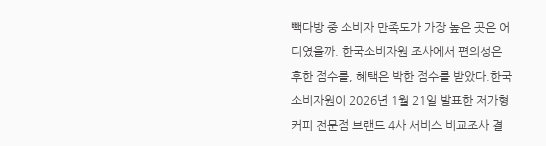빽다방 중 소비자 만족도가 가장 높은 곳은 어디였을까. 한국소비자원 조사에서 편의성은 후한 점수를, 혜택은 박한 점수를 받았다.한국소비자원이 2026년 1월 21일 발표한 저가형 커피 전문점 브랜드 4사 서비스 비교조사 결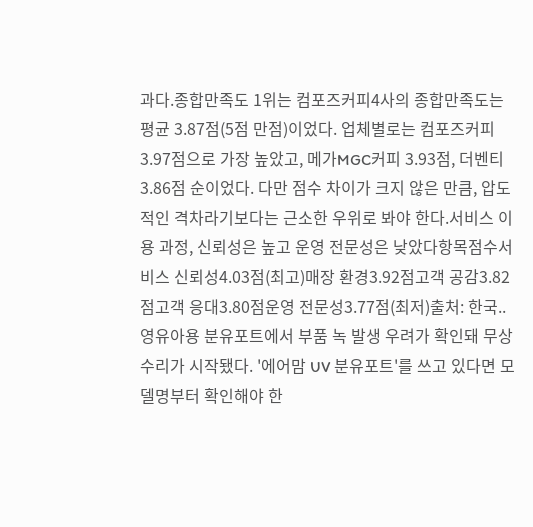과다.종합만족도 1위는 컴포즈커피4사의 종합만족도는 평균 3.87점(5점 만점)이었다. 업체별로는 컴포즈커피 3.97점으로 가장 높았고, 메가MGC커피 3.93점, 더벤티 3.86점 순이었다. 다만 점수 차이가 크지 않은 만큼, 압도적인 격차라기보다는 근소한 우위로 봐야 한다.서비스 이용 과정, 신뢰성은 높고 운영 전문성은 낮았다항목점수서비스 신뢰성4.03점(최고)매장 환경3.92점고객 공감3.82점고객 응대3.80점운영 전문성3.77점(최저)출처: 한국..
영유아용 분유포트에서 부품 녹 발생 우려가 확인돼 무상 수리가 시작됐다. '에어맘 UV 분유포트'를 쓰고 있다면 모델명부터 확인해야 한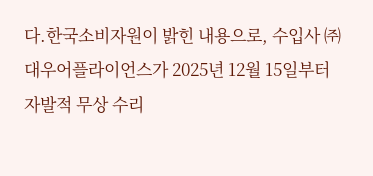다.한국소비자원이 밝힌 내용으로, 수입사 ㈜대우어플라이언스가 2025년 12월 15일부터 자발적 무상 수리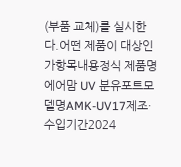(부품 교체)를 실시한다.어떤 제품이 대상인가항목내용정식 제품명에어맘 UV 분유포트모델명AMK-UV17제조·수입기간2024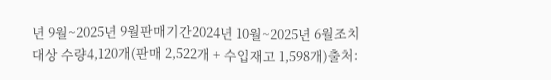년 9월~2025년 9월판매기간2024년 10월~2025년 6월조치 대상 수량4,120개(판매 2,522개 + 수입재고 1,598개)출처: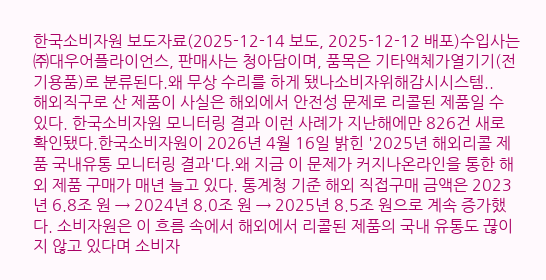한국소비자원 보도자료(2025-12-14 보도, 2025-12-12 배포)수입사는 ㈜대우어플라이언스, 판매사는 청아담이며, 품목은 기타액체가열기기(전기용품)로 분류된다.왜 무상 수리를 하게 됐나소비자위해감시시스템..
해외직구로 산 제품이 사실은 해외에서 안전성 문제로 리콜된 제품일 수 있다. 한국소비자원 모니터링 결과 이런 사례가 지난해에만 826건 새로 확인됐다.한국소비자원이 2026년 4월 16일 밝힌 '2025년 해외리콜 제품 국내유통 모니터링 결과'다.왜 지금 이 문제가 커지나온라인을 통한 해외 제품 구매가 매년 늘고 있다. 통계청 기준 해외 직접구매 금액은 2023년 6.8조 원 → 2024년 8.0조 원 → 2025년 8.5조 원으로 계속 증가했다. 소비자원은 이 흐름 속에서 해외에서 리콜된 제품의 국내 유통도 끊이지 않고 있다며 소비자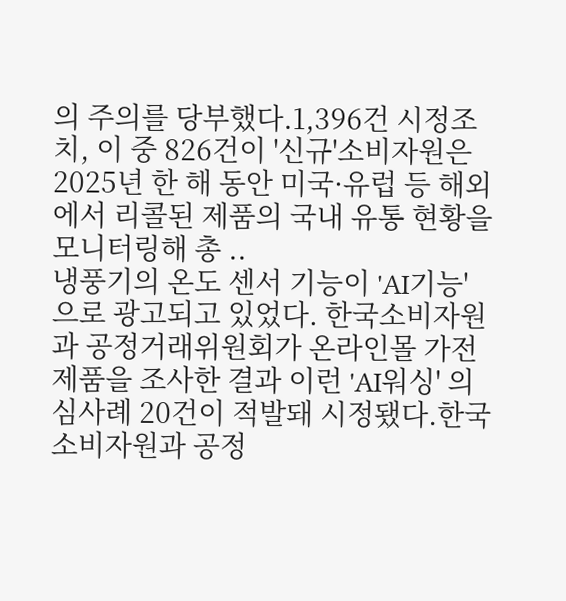의 주의를 당부했다.1,396건 시정조치, 이 중 826건이 '신규'소비자원은 2025년 한 해 동안 미국·유럽 등 해외에서 리콜된 제품의 국내 유통 현황을 모니터링해 총 ..
냉풍기의 온도 센서 기능이 'AI기능'으로 광고되고 있었다. 한국소비자원과 공정거래위원회가 온라인몰 가전제품을 조사한 결과 이런 'AI워싱' 의심사례 20건이 적발돼 시정됐다.한국소비자원과 공정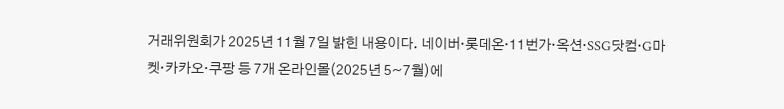거래위원회가 2025년 11월 7일 밝힌 내용이다. 네이버·롯데온·11번가·옥션·SSG닷컴·G마켓·카카오·쿠팡 등 7개 온라인몰(2025년 5~7월)에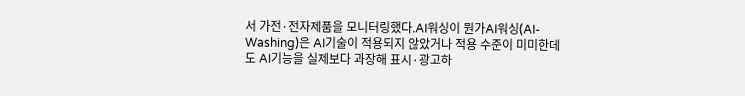서 가전·전자제품을 모니터링했다.AI워싱이 뭔가AI워싱(AI-Washing)은 AI기술이 적용되지 않았거나 적용 수준이 미미한데도 AI기능을 실제보다 과장해 표시·광고하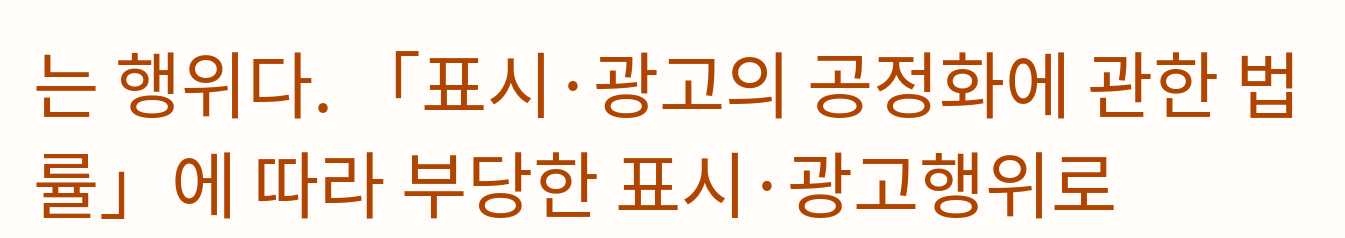는 행위다. 「표시·광고의 공정화에 관한 법률」에 따라 부당한 표시·광고행위로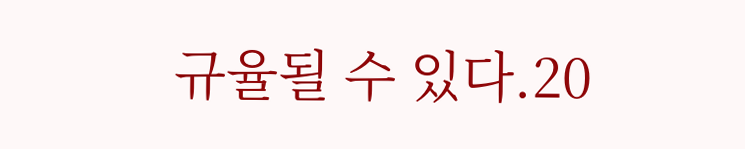규율될 수 있다.20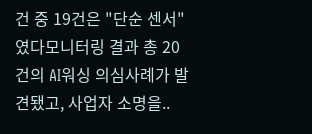건 중 19건은 "단순 센서"였다모니터링 결과 총 20건의 AI워싱 의심사례가 발견됐고, 사업자 소명을..